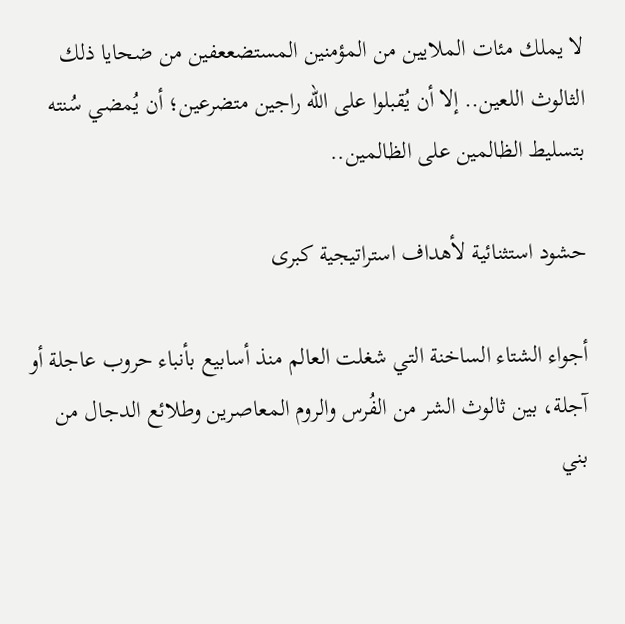لا يملك مئات الملايين من المؤمنين المستضععفين من ضحايا ذلك الثالوث اللعين.. إلا أن يُقبلوا على الله راجين متضرعين؛ أن يُمضي سُنته بتسليط الظالمين على الظالمين..

حشود استثنائية لأهداف استراتيجية كبرى

أجواء الشتاء الساخنة التي شغلت العالم منذ أسابيع بأنباء حروب عاجلة أو آجلة، بين ثالوث الشر من الفُرس والروم المعاصرين وطلائع الدجال من بني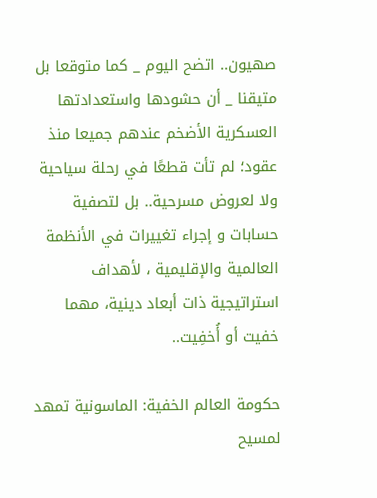صهيون.. اتضح اليوم _ كما متوقعا بل متيقنا _ أن حشودها واستعدادتها العسكرية الأضخم عندهم جميعا منذ عقود؛ لم تأت قطعًا في رحلة سياحية ولا لعروض مسرحية.. بل لتصفية حسابات و إجراء تغييرات في الأنظمة العالمية والإقليمية ، لأهداف استراتيجية ذات أبعاد دينية، مهما خفيت أو أُخفِيت..

حكومة العالم الخفية: الماسونية تمهد لمسيح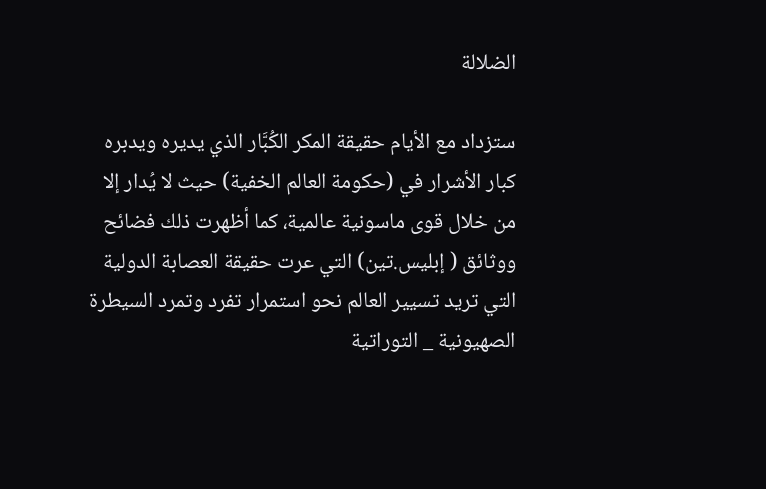الضلالة

ستزداد مع الأيام حقيقة المكر الكُبَّار الذي يديره ويدبره كبار الأشرار في (حكومة العالم الخفية) حيث لا يُدار إلا من خلال قوى ماسونية عالمية، كما أظهرت ذلك فضائح ووثائق ( إبليس.تين) التي عرت حقيقة العصابة الدولية التي تريد تسيير العالم نحو استمرار تفرد وتمرد السيطرة الصهيونية _ التوراتية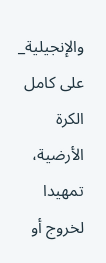والإنجيلية_ على كامل الكرة الأرضية، تمهيدا لخروج أو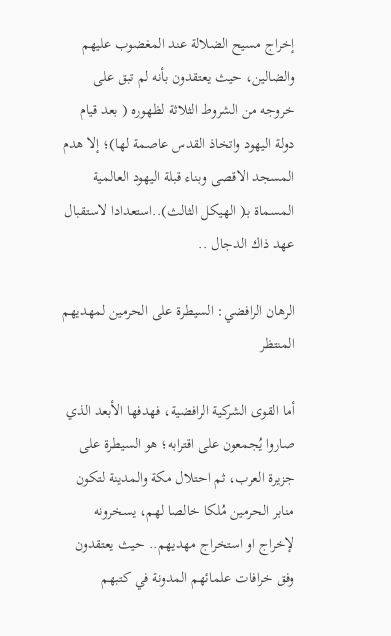إخراج مسيح الضلالة عند المغضوب عليهم والضالين، حيث يعتقدون بأنه لم تبق على خروجه من الشروط الثلاثة لظهوره ( بعد قيام دولة اليهود واتخاذ القدس عاصمة لها)؛ إلا هدم المسجد الاقصى وبناء قبلة اليهود العالمية المسماة بـ( الهيكل الثالث)..استعدادا لاستقبال عهد ذاك الدجال ..

الرهان الرافضي: السيطرة على الحرمين لمهديهم المنتظر

أما القوى الشركية الرافضية، فهدفها الأبعد الذي صاروا يُجمعون على اقترابه؛ هو السيطرة على جزيرة العرب، ثم احتلال مكة والمدينة لتكون منابر الحرمين مُلكا خالصا لهم، يسخرونه لإخراج او استخراج مهديهم.. حيث يعتقدون وفق خرافات علمائهم المدونة في كتبهم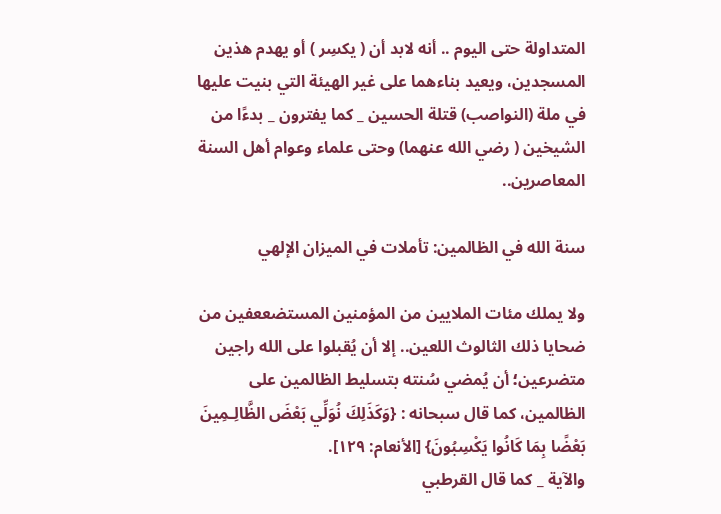المتداولة حتى اليوم .. أنه لابد أن ( يكسِر ) أو يهدم هذين المسجدين، ويعيد بناءهما على غير الهيئة التي بنيت عليها في ملة (النواصب) قتلة الحسين _ كما يفترون _ بدءًا من الشيخين ( رضي الله عنهما) وحتى علماء وعوام أهل السنة المعاصرين..

سنة الله في الظالمين: تأملات في الميزان الإلهي

ولا يملك مئات الملايين من المؤمنين المستضععفين من ضحايا ذلك الثالوث اللعين.. إلا أن يُقبلوا على الله راجين متضرعين؛ أن يُمضي سُنته بتسليط الظالمين على الظالمين، كما قال سبحانه : {وَكَذَلِكَ نُوَلِّي بَعْضَ الظَّالِـمِينَ بَعْضًا بِمَا كَانُوا يَكْسِبُونَ} [الأنعام: ١٢٩].
والآية _ كما قال القرطبي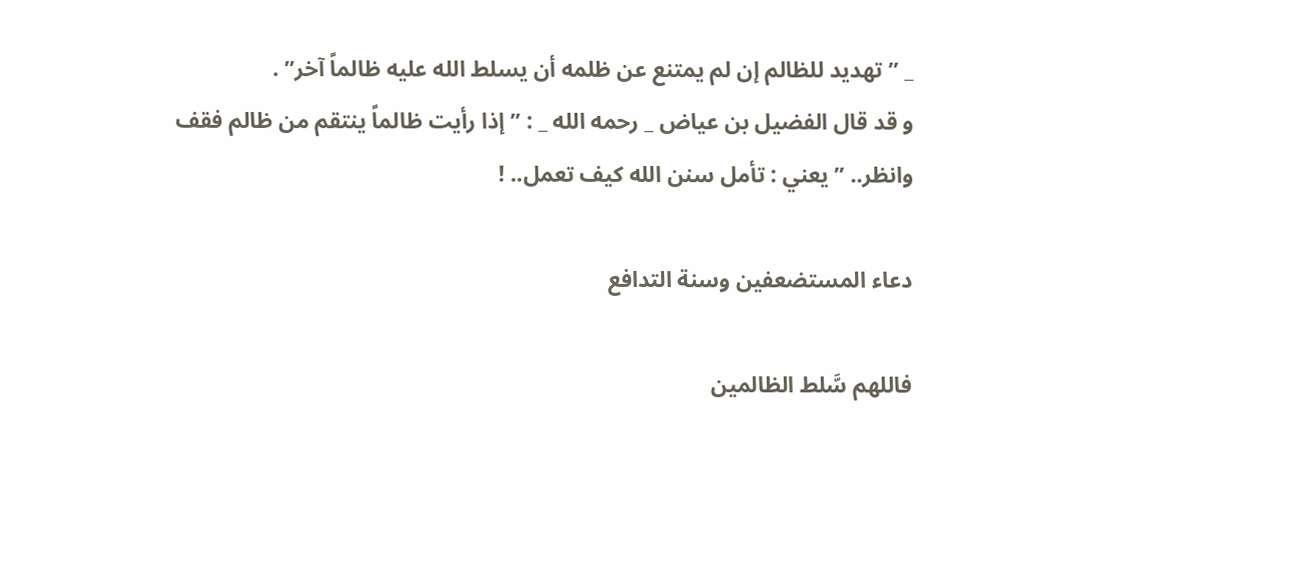_ ” تهديد للظالم إن لم يمتنع عن ظلمه أن يسلط الله عليه ظالماً آخر” .
و قد قال الفضيل بن عياض _ رحمه الله _ : ” إذا رأيت ظالماً ينتقم من ظالم فقف وانظر.. ” يعني : تأمل سنن الله كيف تعمل.. !

دعاء المستضعفين وسنة التدافع

فاللهم سَّلط الظالمين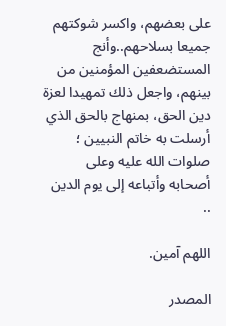على بعضهم، واكسر شوكتهم جميعا بسلاحهم..وأنج المستضعفين المؤمنين من بينهم، واجعل ذلك تمهيدا لعزة دين الحق، بمنهاج بالحق الذي أرسلت به خاتم النبيين ؛ صلوات الله عليه وعلى أصحابه وأتباعه إلى يوم الدين ..

اللهم آمين.

المصدر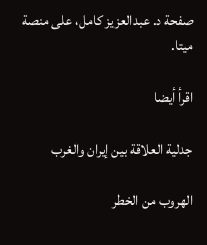صفحة د. عبدالعزيز كامل، على منصة ميتا.

اقرأ أيضا

جدلية العلاقة بين إيران والغرب

الهروب من الخطر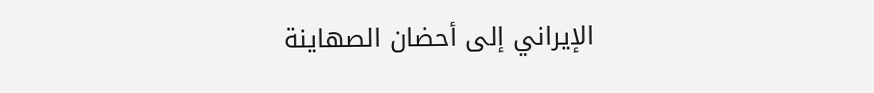الإيراني إلى أحضان الصهاينة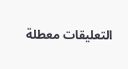التعليقات معطلة